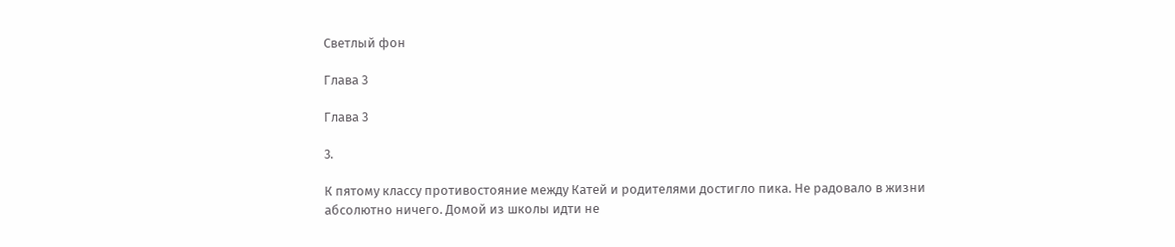Светлый фон

Глава 3

Глава 3

3.

К пятому классу противостояние между Катей и родителями достигло пика. Не радовало в жизни абсолютно ничего. Домой из школы идти не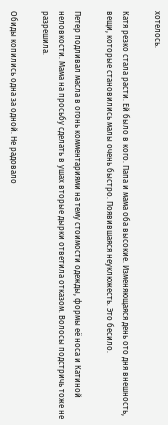хотелось.

Катя резко стала расти. Ей было в кого. Папа и мама оба высокие. Изменяющаяся день ото дня внешность, вещи, которые становились малы очень быстро. Появившаяся неуклюжесть. Это бесило.

Петер подливал масла в огонь комментариями на тему стоимости одежды, формы её носа и Катиной неловкости. Мама на просьбу сделать в ушах вторые дырки ответила отказом. Волосы подстричь тоже не разрешила.

Обиды копились одна за одной. Не радовало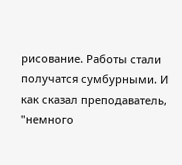рисование. Работы стали получатся сумбурными. И как сказал преподаватель, "немного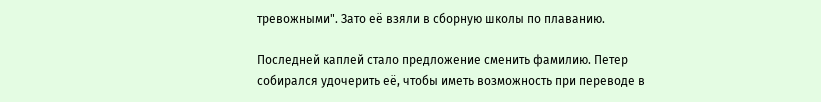тревожными". Зато её взяли в сборную школы по плаванию.

Последней каплей стало предложение сменить фамилию. Петер собирался удочерить её, чтобы иметь возможность при переводе в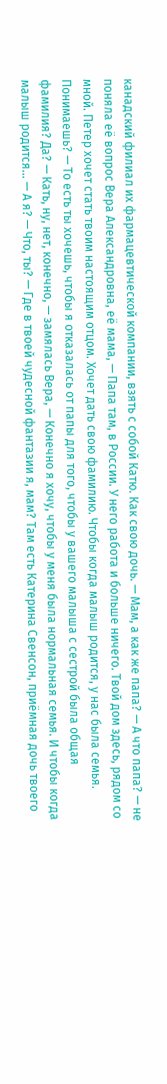канадский филиал их фармацевтической компании, взять с собой Катю. Как свою дочь. — Мам, а как же папа? — А что папа? — не поняла её вопрос Вера Александровна, её мама, — Папа там, в России. У него работа и больше ничего. Твой дом здесь, рядом со мной. Петер хочет стать твоим настоящим отцом. Хочет дать свою фамилию. Чтобы когда малыш родится, у нас была семья. Понимаешь? — То есть ты хочешь, чтобы я отказалась от папы для того, чтобы у вашего малыша с сестрой была общая фамилия? Да? — Кать, ну, нет, конечно, — замялась Вера, — Конечно я хочу, чтобы у меня была нормальная семья. И чтобы когда малыш родится… — А я? — Что, ты? — Где в твоей чудесной фантазии я, мам? Там есть Катерина Свенсон, приёмная дочь твоего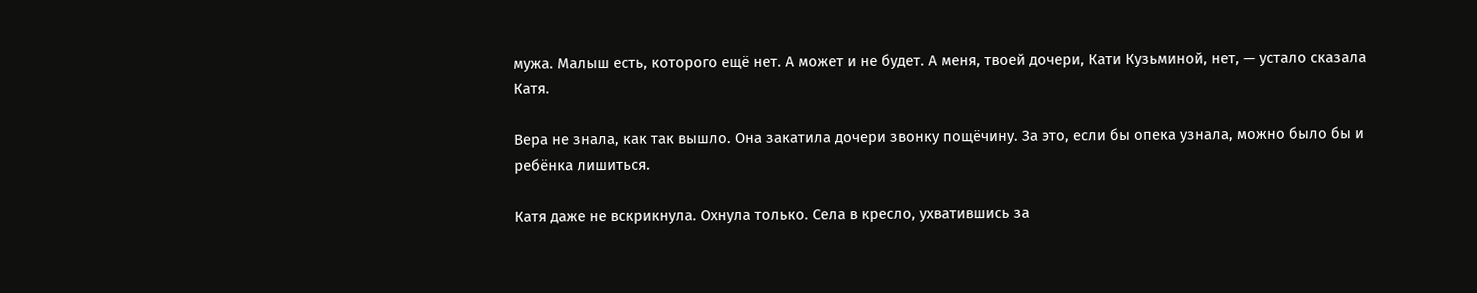мужа. Малыш есть, которого ещё нет. А может и не будет. А меня, твоей дочери, Кати Кузьминой, нет, — устало сказала Катя.

Вера не знала, как так вышло. Она закатила дочери звонку пощёчину. За это, если бы опека узнала, можно было бы и ребёнка лишиться.

Катя даже не вскрикнула. Охнула только. Села в кресло, ухватившись за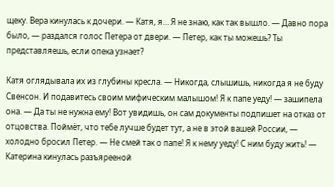щеку. Вера кинулась к дочери. — Катя, я… Я не знаю, как так вышло. — Давно пора было, — раздался голос Петера от двери. — Петер, как ты можешь? Ты представляешь, если опека узнает?

Катя оглядывала их из глубины кресла. — Никогда, слышишь, никогда я не буду Свенсон. И подавитесь своим мифическим малышом! Я к папе уеду! — зашипела она. — Да ты не нужна ему! Вот увидишь, он сам документы подпишет на отказ от отцовства. Поймёт, что тебе лучше будет тут, а не в этой вашей России, — холодно бросил Петер. — Не смей так о папе! Я к нему уеду! С ним буду жить! — Катерина кинулась разъярееной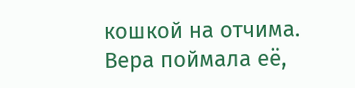кошкой на отчима. Вера поймала её,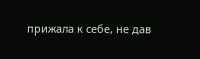прижала к себе, не дав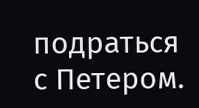подраться с Петером.